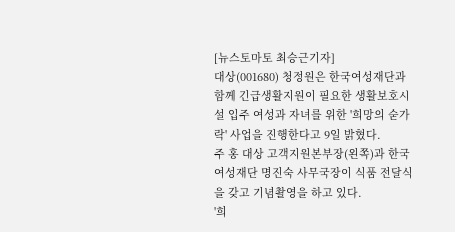[뉴스토마토 최승근기자]
대상(001680) 청정원은 한국여성재단과 함께 긴급생활지원이 필요한 생활보호시설 입주 여성과 자녀를 위한 '희망의 숟가락' 사업을 진행한다고 9일 밝혔다.
주 홍 대상 고객지원본부장(왼쪽)과 한국여성재단 명진숙 사무국장이 식품 전달식을 갖고 기념촬영을 하고 있다.
'희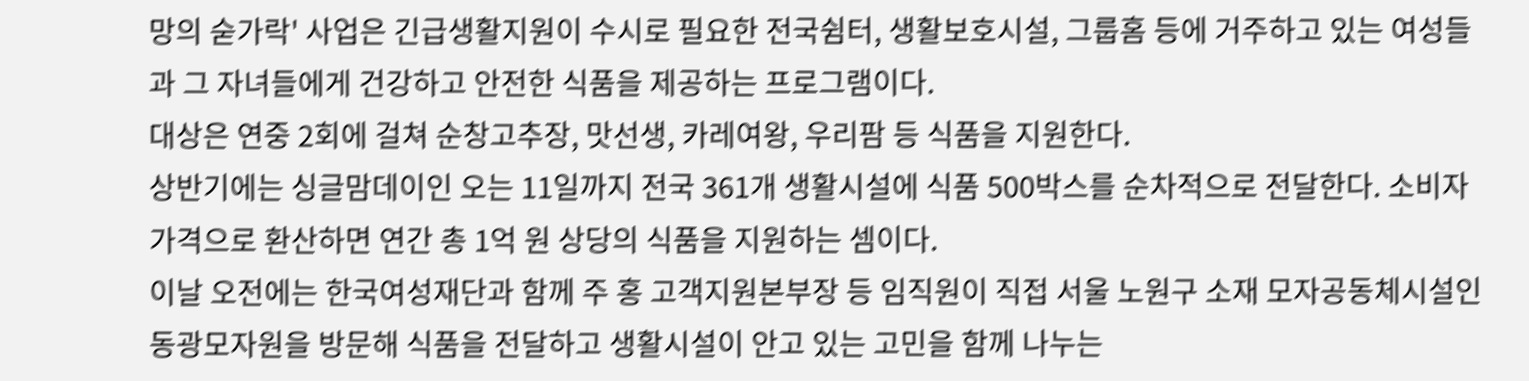망의 숟가락' 사업은 긴급생활지원이 수시로 필요한 전국쉼터, 생활보호시설, 그룹홈 등에 거주하고 있는 여성들과 그 자녀들에게 건강하고 안전한 식품을 제공하는 프로그램이다.
대상은 연중 2회에 걸쳐 순창고추장, 맛선생, 카레여왕, 우리팜 등 식품을 지원한다.
상반기에는 싱글맘데이인 오는 11일까지 전국 361개 생활시설에 식품 500박스를 순차적으로 전달한다. 소비자가격으로 환산하면 연간 총 1억 원 상당의 식품을 지원하는 셈이다.
이날 오전에는 한국여성재단과 함께 주 홍 고객지원본부장 등 임직원이 직접 서울 노원구 소재 모자공동체시설인 동광모자원을 방문해 식품을 전달하고 생활시설이 안고 있는 고민을 함께 나누는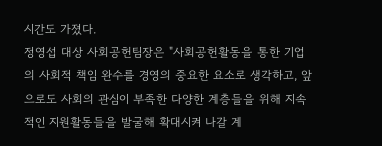시간도 가졌다.
정영섭 대상 사회공헌팀장은 "사회공헌활동을 통한 기업의 사회적 책임 완수를 경영의 중요한 요소로 생각하고, 앞으로도 사회의 관심이 부족한 다양한 계층들을 위해 지속적인 지원활동들을 발굴해 확대시켜 나갈 계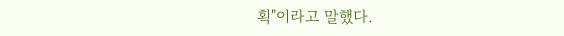획"이라고 말했다.